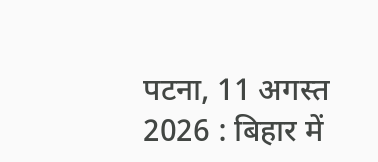पटना, 11 अगस्त 2026 : बिहार में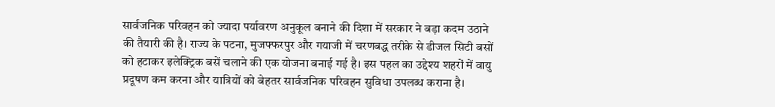सार्वजनिक परिवहन को ज्यादा पर्यावरण अनुकूल बनाने की दिशा में सरकार ने बड़ा कदम उठाने की तैयारी की है। राज्य के पटना, मुजफ्फरपुर और गयाजी में चरणबद्ध तरीके से डीजल सिटी बसों को हटाकर इलेक्ट्रिक बसें चलाने की एक योजना बनाई गई है। इस पहल का उद्देश्य शहरों में वायु प्रदूषण कम करना और यात्रियों को बेहतर सार्वजनिक परिवहन सुविधा उपलब्ध कराना है।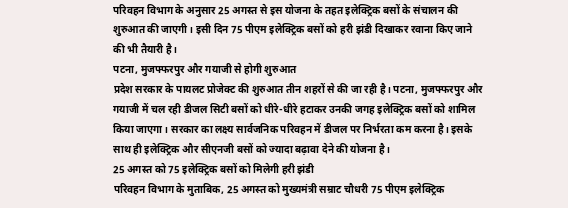परिवहन विभाग के अनुसार 25 अगस्त से इस योजना के तहत इलेक्ट्रिक बसों के संचालन की शुरुआत की जाएगी। इसी दिन 75 पीएम इलेक्ट्रिक बसों को हरी झंडी दिखाकर रवाना किए जाने की भी तैयारी है।
पटना, मुजफ्फरपुर और गयाजी से होगी शुरुआत
प्रदेश सरकार के पायलट प्रोजेक्ट की शुरुआत तीन शहरों से की जा रही है। पटना, मुजफ्फरपुर और गयाजी में चल रही डीजल सिटी बसों को धीरे-धीरे हटाकर उनकी जगह इलेक्ट्रिक बसों को शामिल किया जाएगा। सरकार का लक्ष्य सार्वजनिक परिवहन में डीजल पर निर्भरता कम करना है। इसके साथ ही इलेक्ट्रिक और सीएनजी बसों को ज्यादा बढ़ावा देने की योजना है।
25 अगस्त को 75 इलेक्ट्रिक बसों को मिलेगी हरी झंडी
परिवहन विभाग के मुताबिक, 25 अगस्त को मुख्यमंत्री सम्राट चौधरी 75 पीएम इलेक्ट्रिक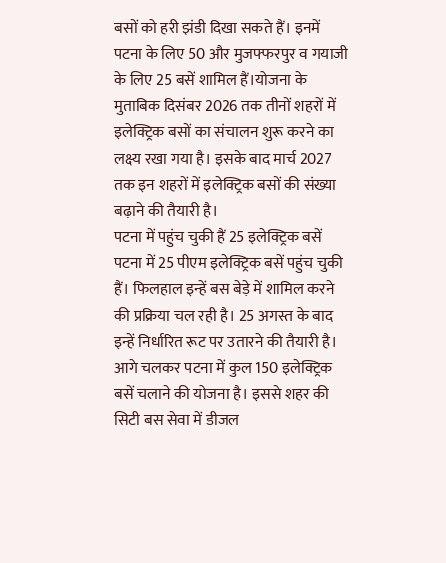बसों को हरी झंडी दिखा सकते हैं। इनमें पटना के लिए 50 और मुजफ्फरपुर व गयाजी के लिए 25 बसें शामिल हैं।योजना के मुताबिक दिसंबर 2026 तक तीनों शहरों में इलेक्ट्रिक बसों का संचालन शुरू करने का लक्ष्य रखा गया है। इसके बाद मार्च 2027 तक इन शहरों में इलेक्ट्रिक बसों की संख्या बढ़ाने की तैयारी है।
पटना में पहुंच चुकी हैं 25 इलेक्ट्रिक बसें
पटना में 25 पीएम इलेक्ट्रिक बसें पहुंच चुकी हैं। फिलहाल इन्हें बस बेड़े में शामिल करने की प्रक्रिया चल रही है। 25 अगस्त के बाद इन्हें निर्धारित रूट पर उतारने की तैयारी है। आगे चलकर पटना में कुल 150 इलेक्ट्रिक बसें चलाने की योजना है। इससे शहर की सिटी बस सेवा में डीजल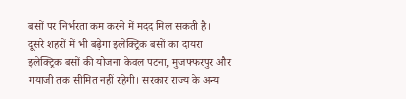बसों पर निर्भरता कम करने में मदद मिल सकती है।
दूसरे शहरों में भी बढ़ेगा इलेक्ट्रिक बसों का दायरा
इलेक्ट्रिक बसों की योजना केवल पटना, मुजफ्फरपुर और गयाजी तक सीमित नहीं रहेगी। सरकार राज्य के अन्य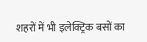शहरों में भी इलेक्ट्रिक बसों का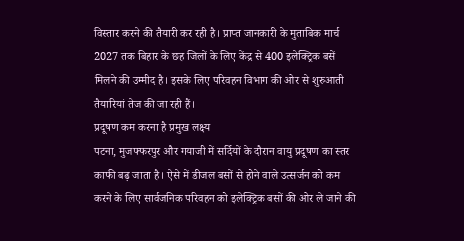विस्तार करने की तैयारी कर रही है। प्राप्त जानकारी के मुताबिक मार्च 2027 तक बिहार के छह जिलों के लिए केंद्र से 400 इलेक्ट्रिक बसें मिलने की उम्मीद है। इसके लिए परिवहन विभाग की ओर से शुरुआती तैयारियां तेज की जा रही हैं।
प्रदूषण कम करना है प्रमुख लक्ष्य
पटना, मुजफ्फरपुर और गयाजी में सर्दियों के दौरान वायु प्रदूषण का स्तर काफी बढ़ जाता है। ऐसे में डीजल बसों से होने वाले उत्सर्जन को कम करने के लिए सार्वजनिक परिवहन को इलेक्ट्रिक बसों की ओर ले जाने की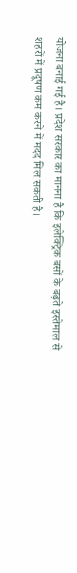योजना बनाई गई है। प्रदेश सरकार का मानना है कि इलेक्ट्रिक बसों के बढ़ते इस्तेमाल से शहरों में प्रदूषण कम करने में मदद मिल सकती है।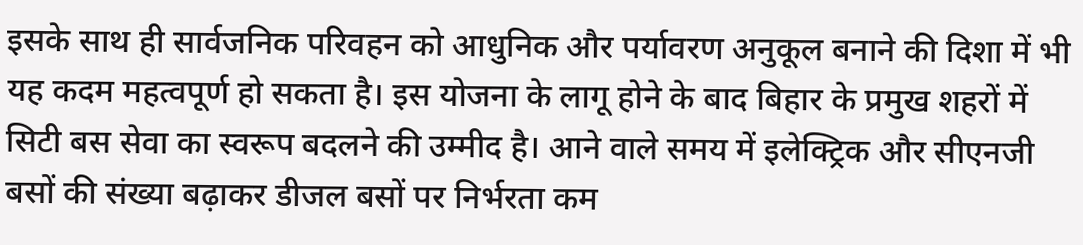इसके साथ ही सार्वजनिक परिवहन को आधुनिक और पर्यावरण अनुकूल बनाने की दिशा में भी यह कदम महत्वपूर्ण हो सकता है। इस योजना के लागू होने के बाद बिहार के प्रमुख शहरों में सिटी बस सेवा का स्वरूप बदलने की उम्मीद है। आने वाले समय में इलेक्ट्रिक और सीएनजी बसों की संख्या बढ़ाकर डीजल बसों पर निर्भरता कम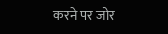करने पर जोर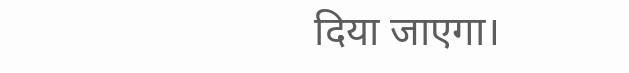दिया जाएगा।